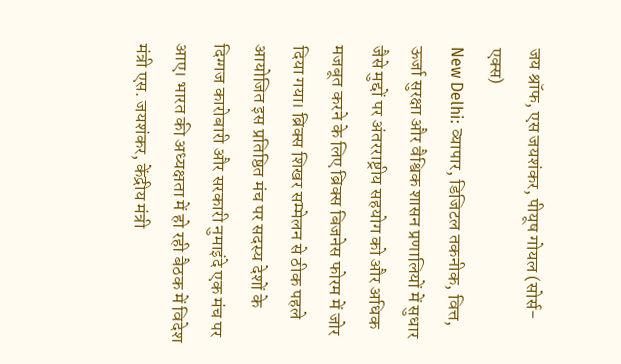जय श्रॉफ, एस जयशंकर, पीयूष गोयल (सोर्स- एक्स)
New Delhi: व्यापार, डिजिटल तकनीक, वित्त, ऊर्जा सुरक्षा और वैश्विक शासन प्रणालियों में सुधार जैसे मुद्दों पर अंतरराष्ट्रीय सहयोग को और अधिक मजबूत करने के लिए ब्रिक्स बिजनेस फोरम में जोर दिया गया। ब्रिक्स शिखर सम्मेलन से ठीक पहले आयोजित इस प्रतिष्ठित मंच पर सदस्य देशों के दिग्गज कारोबारी और सरकारी नुमाइंदे एक मंच पर आए। भारत की अध्यक्षता में हो रही बैठक में विदेश मंत्री एस. जयशंकर, केंद्रीय मंत्री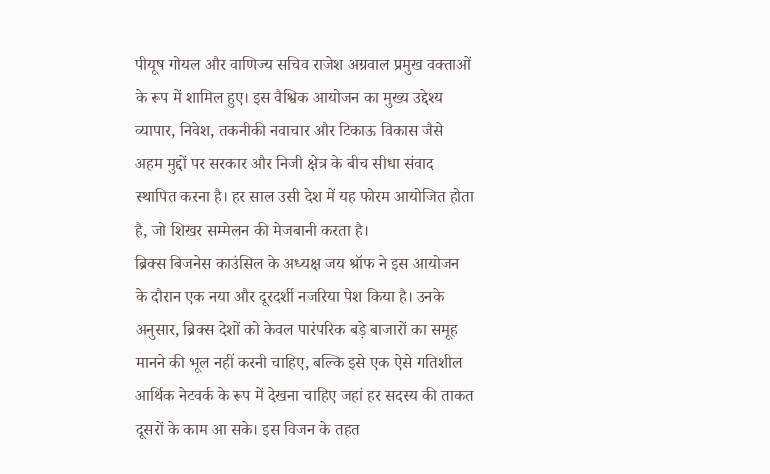पीयूष गोयल और वाणिज्य सचिव राजेश अग्रवाल प्रमुख वक्ताओं के रूप में शामिल हुए। इस वैश्विक आयोजन का मुख्य उद्देश्य व्यापार, निवेश, तकनीकी नवाचार और टिकाऊ विकास जैसे अहम मुद्दों पर सरकार और निजी क्षेत्र के बीच सीधा संवाद स्थापित करना है। हर साल उसी देश में यह फोरम आयोजित होता है, जो शिखर सम्मेलन की मेजबानी करता है।
ब्रिक्स बिजनेस काउंसिल के अध्यक्ष जय श्रॉफ ने इस आयोजन के दौरान एक नया और दूरदर्शी नजरिया पेश किया है। उनके अनुसार, ब्रिक्स देशों को केवल पारंपरिक बड़े बाजारों का समूह मानने की भूल नहीं करनी चाहिए, बल्कि इसे एक ऐसे गतिशील आर्थिक नेटवर्क के रूप में देखना चाहिए जहां हर सदस्य की ताकत दूसरों के काम आ सके। इस विजन के तहत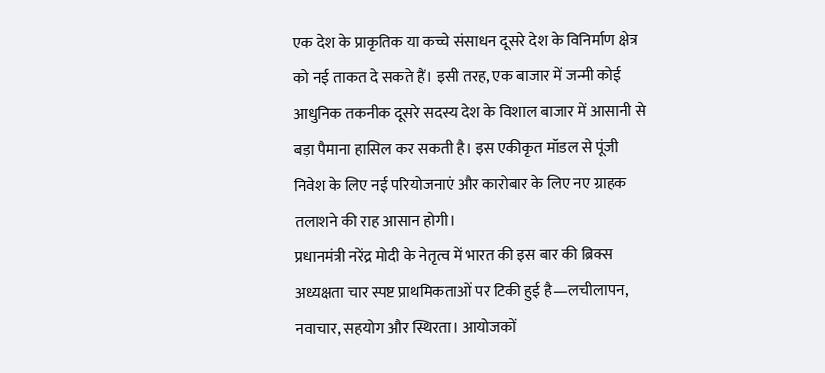एक देश के प्राकृतिक या कच्चे संसाधन दूसरे देश के विनिर्माण क्षेत्र को नई ताकत दे सकते हैं। इसी तरह, एक बाजार में जन्मी कोई आधुनिक तकनीक दूसरे सदस्य देश के विशाल बाजार में आसानी से बड़ा पैमाना हासिल कर सकती है। इस एकीकृत मॉडल से पूंजी निवेश के लिए नई परियोजनाएं और कारोबार के लिए नए ग्राहक तलाशने की राह आसान होगी।
प्रधानमंत्री नरेंद्र मोदी के नेतृत्व में भारत की इस बार की ब्रिक्स अध्यक्षता चार स्पष्ट प्राथमिकताओं पर टिकी हुई है—लचीलापन, नवाचार, सहयोग और स्थिरता। आयोजकों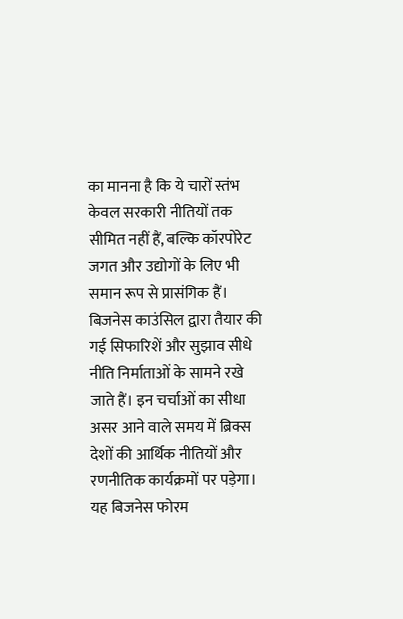का मानना है कि ये चारों स्तंभ केवल सरकारी नीतियों तक सीमित नहीं हैं, बल्कि कॉरपोरेट जगत और उद्योगों के लिए भी समान रूप से प्रासंगिक हैं। बिजनेस काउंसिल द्वारा तैयार की गई सिफारिशें और सुझाव सीधे नीति निर्माताओं के सामने रखे जाते हैं। इन चर्चाओं का सीधा असर आने वाले समय में ब्रिक्स देशों की आर्थिक नीतियों और रणनीतिक कार्यक्रमों पर पड़ेगा।
यह बिजनेस फोरम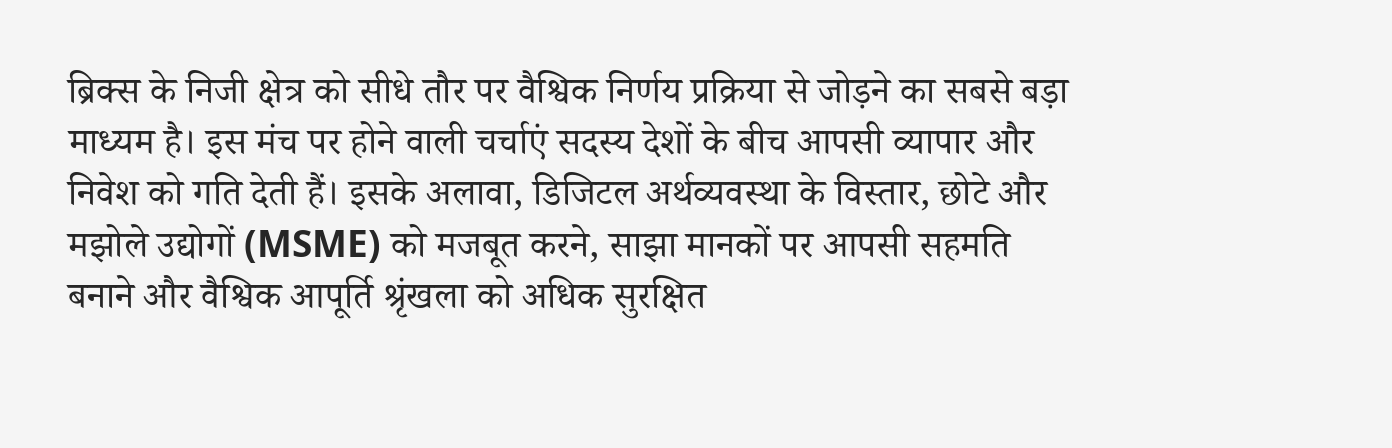ब्रिक्स के निजी क्षेत्र को सीधे तौर पर वैश्विक निर्णय प्रक्रिया से जोड़ने का सबसे बड़ा माध्यम है। इस मंच पर होने वाली चर्चाएं सदस्य देशों के बीच आपसी व्यापार और निवेश को गति देती हैं। इसके अलावा, डिजिटल अर्थव्यवस्था के विस्तार, छोटे और मझोले उद्योगों (MSME) को मजबूत करने, साझा मानकों पर आपसी सहमति बनाने और वैश्विक आपूर्ति श्रृंखला को अधिक सुरक्षित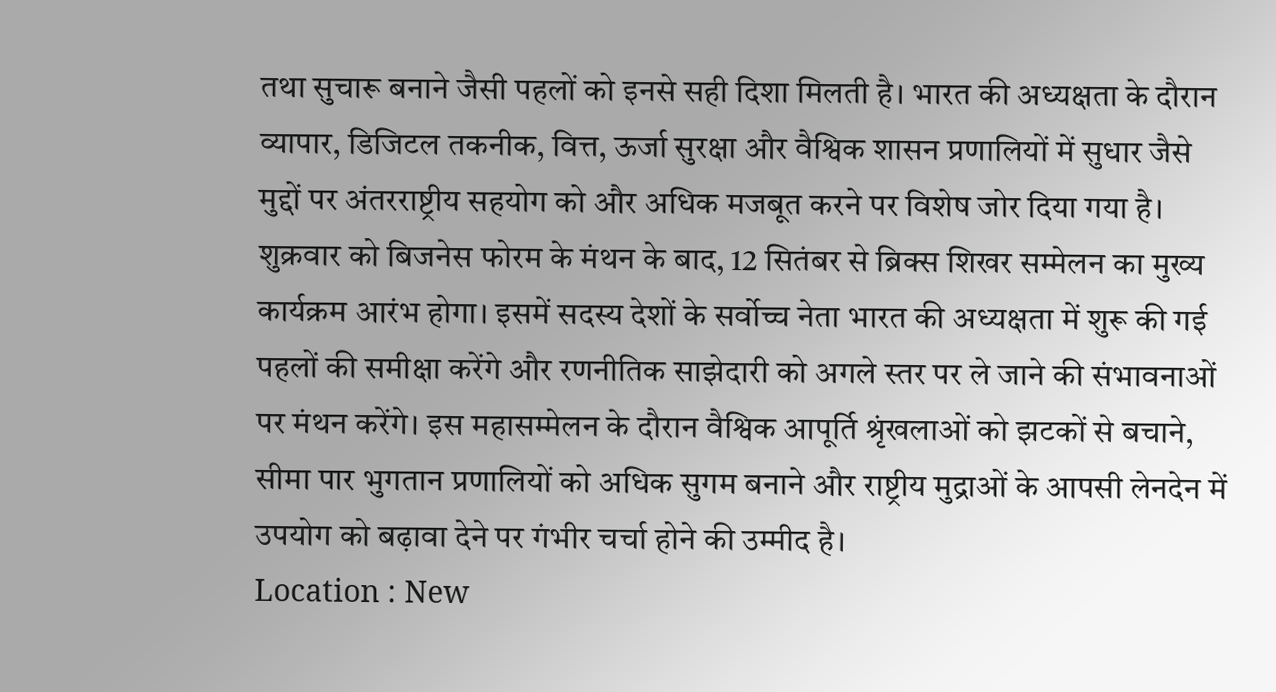तथा सुचारू बनाने जैसी पहलों को इनसे सही दिशा मिलती है। भारत की अध्यक्षता के दौरान व्यापार, डिजिटल तकनीक, वित्त, ऊर्जा सुरक्षा और वैश्विक शासन प्रणालियों में सुधार जैसे मुद्दों पर अंतरराष्ट्रीय सहयोग को और अधिक मजबूत करने पर विशेष जोर दिया गया है।
शुक्रवार को बिजनेस फोरम के मंथन के बाद, 12 सितंबर से ब्रिक्स शिखर सम्मेलन का मुख्य कार्यक्रम आरंभ होगा। इसमें सदस्य देशों के सर्वोच्च नेता भारत की अध्यक्षता में शुरू की गई पहलों की समीक्षा करेंगे और रणनीतिक साझेदारी को अगले स्तर पर ले जाने की संभावनाओं पर मंथन करेंगे। इस महासम्मेलन के दौरान वैश्विक आपूर्ति श्रृंखलाओं को झटकों से बचाने, सीमा पार भुगतान प्रणालियों को अधिक सुगम बनाने और राष्ट्रीय मुद्राओं के आपसी लेनदेन में उपयोग को बढ़ावा देने पर गंभीर चर्चा होने की उम्मीद है।
Location : New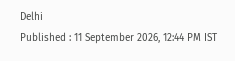Delhi
Published : 11 September 2026, 12:44 PM IST